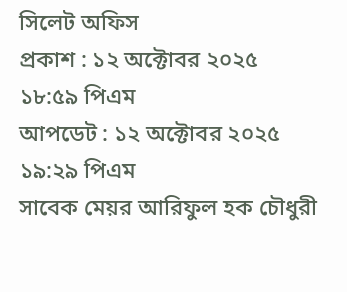সিলেট অফিস
প্রকাশ : ১২ অক্টোবর ২০২৫ ১৮:৫৯ পিএম
আপডেট : ১২ অক্টোবর ২০২৫ ১৯:২৯ পিএম
সাবেক মেয়র আরিফুল হক চৌধুরী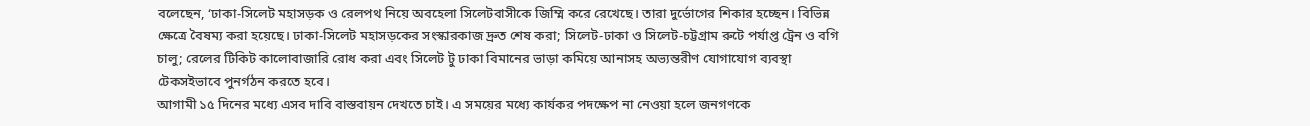বলেছেন, ‘ঢাকা-সিলেট মহাসড়ক ও রেলপথ নিয়ে অবহেলা সিলেটবাসীকে জিম্মি করে রেখেছে। তারা দুর্ভোগের শিকার হচ্ছেন। বিভিন্ন ক্ষেত্রে বৈষম্য করা হয়েছে। ঢাকা-সিলেট মহাসড়কের সংস্কারকাজ দ্রুত শেষ করা; সিলেট-ঢাকা ও সিলেট-চট্টগ্রাম রুটে পর্যাপ্ত ট্রেন ও বগি চালু; রেলের টিকিট কালোবাজারি রোধ করা এবং সিলেট টু ঢাকা বিমানের ভাড়া কমিয়ে আনাসহ অভ্যন্তরীণ যোগাযোগ ব্যবস্থা টেকসইভাবে পুনর্গঠন করতে হবে।
আগামী ১৫ দিনের মধ্যে এসব দাবি বাস্তবায়ন দেখতে চাই। এ সময়ের মধ্যে কার্যকর পদক্ষেপ না নেওয়া হলে জনগণকে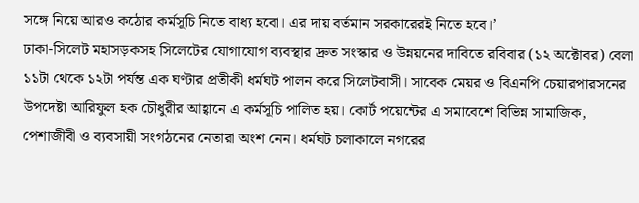সঙ্গে নিয়ে আরও কঠোর কর্মসূচি নিতে বাধ্য হবো। এর দায় বর্তমান সরকারেরই নিতে হবে।’
ঢাকা-সিলেট মহাসড়কসহ সিলেটের যোগাযোগ ব্যবস্থার দ্রুত সংস্কার ও উন্নয়নের দাবিতে রবিবার (১২ অক্টোবর) বেলা ১১টা থেকে ১২টা পর্যন্ত এক ঘণ্টার প্রতীকী ধর্মঘট পালন করে সিলেটবাসী। সাবেক মেয়র ও বিএনপি চেয়ারপারসনের উপদেষ্টা আরিফুল হক চৌধুরীর আহ্বানে এ কর্মসূচি পালিত হয়। কোর্ট পয়েন্টের এ সমাবেশে বিভিন্ন সামাজিক, পেশাজীবী ও ব্যবসায়ী সংগঠনের নেতারা অংশ নেন। ধর্মঘট চলাকালে নগরের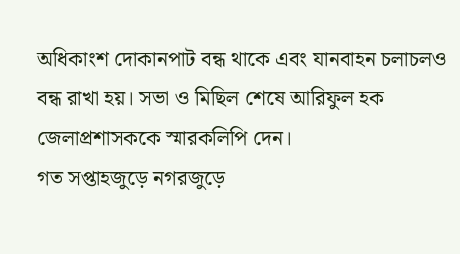অধিকাংশ দোকানপাট বন্ধ থাকে এবং যানবাহন চলাচলও বন্ধ রাখা হয়। সভা ও মিছিল শেষে আরিফুল হক জেলাপ্রশাসককে স্মারকলিপি দেন।
গত সপ্তাহজুড়ে নগরজুড়ে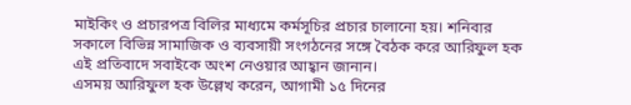মাইকিং ও প্রচারপত্র বিলির মাধ্যমে কর্মসূচির প্রচার চালানো হয়। শনিবার সকালে বিভিন্ন সামাজিক ও ব্যবসায়ী সংগঠনের সঙ্গে বৈঠক করে আরিফুল হক এই প্রতিবাদে সবাইকে অংশ নেওয়ার আহ্বান জানান।
এসময় আরিফুল হক উল্লেখ করেন, আগামী ১৫ দিনের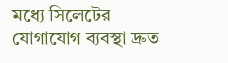মধ্যে সিলেটের যোগাযোগ ব্যবস্থা দ্রুত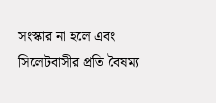সংস্কার না হলে এবং সিলেটবাসীর প্রতি বৈষম্য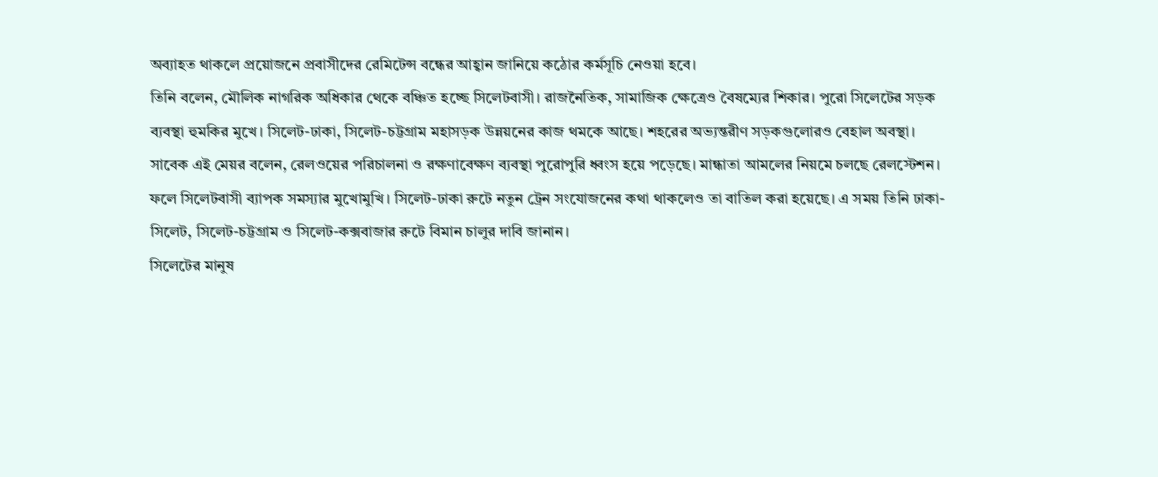অব্যাহত থাকলে প্রয়োজনে প্রবাসীদের রেমিটেন্স বন্ধের আহ্বান জানিয়ে কঠোর কর্মসূচি নেওয়া হবে।
তিনি বলেন, মৌলিক নাগরিক অধিকার থেকে বঞ্চিত হচ্ছে সিলেটবাসী। রাজনৈতিক, সামাজিক ক্ষেত্রেও বৈষম্যের শিকার। পুরো সিলেটের সড়ক ব্যবস্থা হুমকির মুখে। সিলেট-ঢাকা, সিলেট-চট্টগ্রাম মহাসড়ক উন্নয়নের কাজ থমকে আছে। শহরের অভ্যন্তরীণ সড়কগুলোরও বেহাল অবস্থা।
সাবেক এই মেয়র বলেন, রেলওয়ের পরিচালনা ও রক্ষণাবেক্ষণ ব্যবস্থা পুরোপুরি ধ্বংস হয়ে পড়েছে। মান্ধাতা আমলের নিয়মে চলছে রেলস্টেশন। ফলে সিলেটবাসী ব্যাপক সমস্যার মুখোমুখি। সিলেট-ঢাকা রুটে নতুন ট্রেন সংযোজনের কথা থাকলেও তা বাতিল করা হয়েছে। এ সময় তিনি ঢাকা-সিলেট, সিলেট-চট্টগ্রাম ও সিলেট-কক্সবাজার রুটে বিমান চালুর দাবি জানান।
সিলেটের মানুষ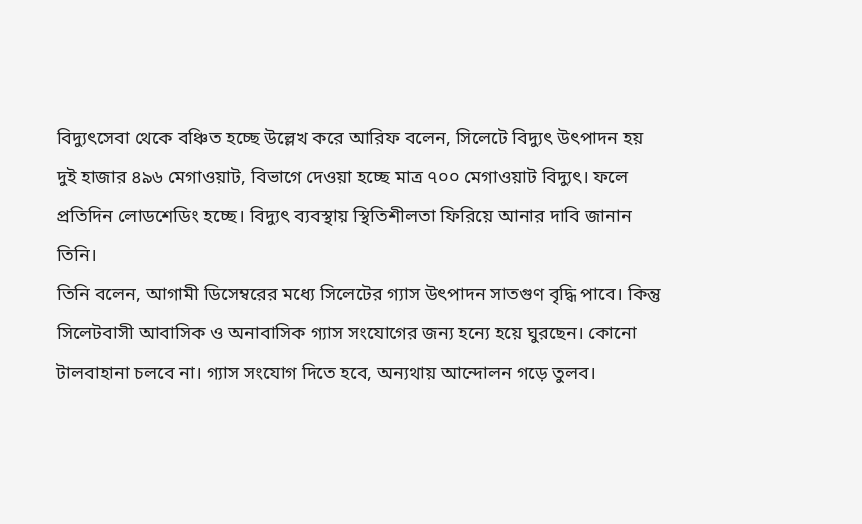বিদ্যুৎসেবা থেকে বঞ্চিত হচ্ছে উল্লেখ করে আরিফ বলেন, সিলেটে বিদ্যুৎ উৎপাদন হয় দুই হাজার ৪৯৬ মেগাওয়াট, বিভাগে দেওয়া হচ্ছে মাত্র ৭০০ মেগাওয়াট বিদ্যুৎ। ফলে প্রতিদিন লোডশেডিং হচ্ছে। বিদ্যুৎ ব্যবস্থায় স্থিতিশীলতা ফিরিয়ে আনার দাবি জানান তিনি।
তিনি বলেন, আগামী ডিসেম্বরের মধ্যে সিলেটের গ্যাস উৎপাদন সাতগুণ বৃদ্ধি পাবে। কিন্তু সিলেটবাসী আবাসিক ও অনাবাসিক গ্যাস সংযোগের জন্য হন্যে হয়ে ঘুরছেন। কোনো টালবাহানা চলবে না। গ্যাস সংযোগ দিতে হবে, অন্যথায় আন্দোলন গড়ে তুলব।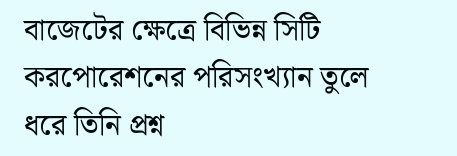বাজেটের ক্ষেত্রে বিভিন্ন সিটি করপোরেশনের পরিসংখ্যান তুলে ধরে তিনি প্রশ্ন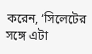করেন, ‘সিলেটের সঙ্গে এটা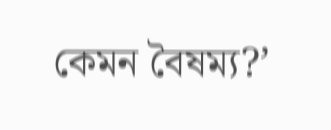কেমন বৈষম্য?’